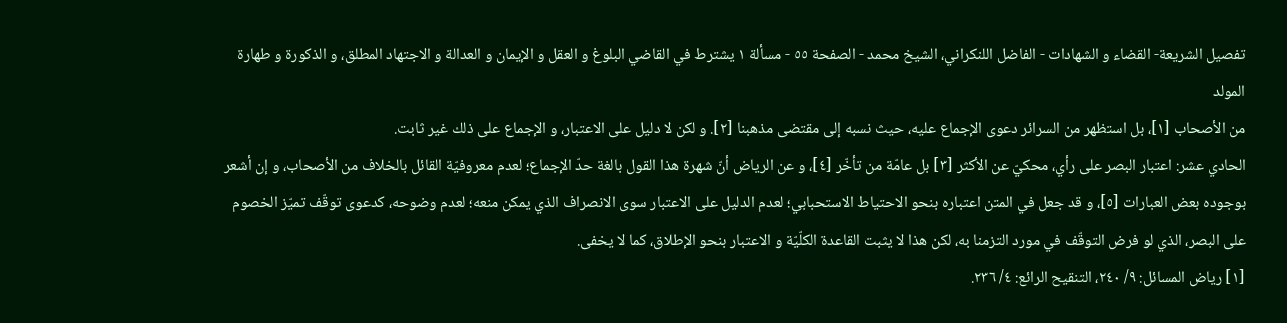تفصيل الشريعة- القضاء و الشهادات - الفاضل اللنكراني، الشيخ محمد - الصفحة ٥٥ - مسألة ١ يشترط في القاضي البلوغ و العقل و الإيمان و العدالة و الاجتهاد المطلق، و الذكورة و طهارة المولد
من الأصحاب [١]، بل استظهر من السرائر دعوى الإجماع عليه، حيث نسبه إلى مقتضى مذهبنا [٢]. و لكن لا دليل على الاعتبار، و الإجماع على ذلك غير ثابت.
الحادي عشر: اعتبار البصر على رأي، محكيّ عن الأكثر [٣] بل عامّة من تأخّر [٤]، و عن الرياض أنّ شهرة هذا القول بالغة حدّ الإجماع؛ لعدم معروفيّة القائل بالخلاف من الأصحاب، و إن أشعر بوجوده بعض العبارات [٥]، و قد جعل في المتن اعتباره بنحو الاحتياط الاستحبابي؛ لعدم الدليل على الاعتبار سوى الانصراف الذي يمكن منعه؛ لعدم وضوحه، كدعوى توقّف تميّز الخصوم على البصر، الذي لو فرض التوقّف في مورد التزمنا به، لكن هذا لا يثبت القاعدة الكلّيّة و الاعتبار بنحو الإطلاق، كما لا يخفى.
[١] رياض المسائل: ٩/ ٢٤٠، التنقيح الرائع: ٤/ ٢٣٦.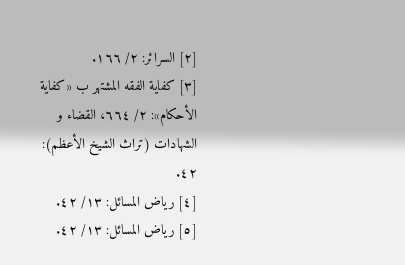[٢] السرائر: ٢/ ١٦٦.
[٣] كفاية الفقه المشتهر ب «كفاية الأحكام»: ٢/ ٦٦٤، القضاء و الشهادات (تراث الشيخ الأعظم): ٤٢.
[٤] رياض المسائل: ١٣/ ٤٢.
[٥] رياض المسائل: ١٣/ ٤٢.